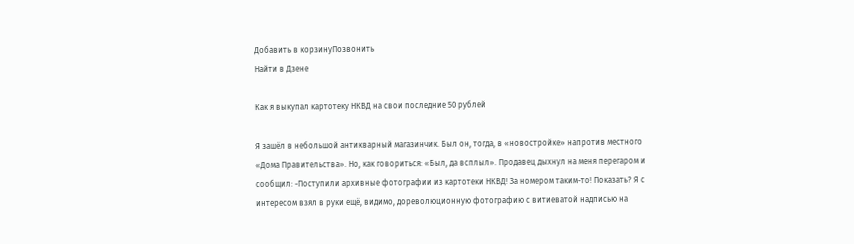Добавить в корзинуПозвонить
Найти в Дзене

Как я выкупал картотеку НКВД на свои последние 50 рублей

Я зашёл в небольшой антикварный магазинчик. Был он, тогда, в «новостройке» напротив местного «Дома Правительства». Но, как говориться: «Был, да всплыл». Продавец дыхнул на меня перегаром и сообщил: -Поступили архивные фотографии из картотеки НКВД! За номером таким-то! Показать? Я с интересом взял в руки ещё, видимо, дореволюционную фотографию с витиеватой надписью на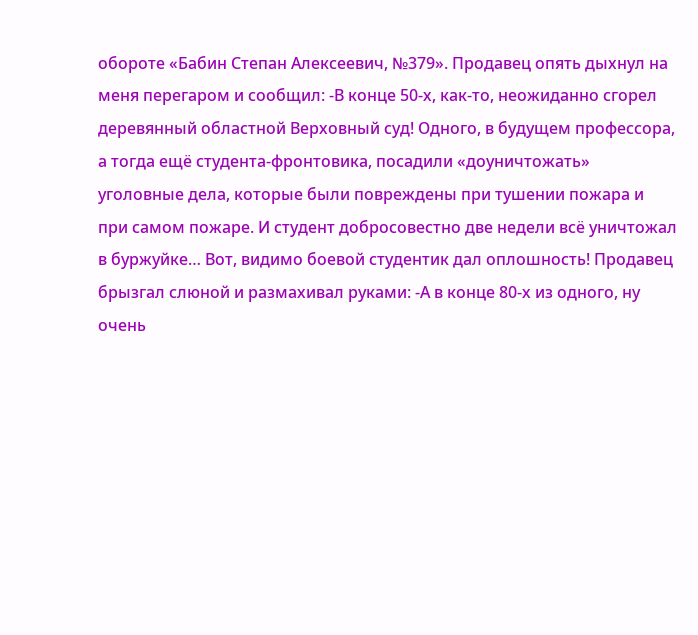обороте «Бабин Степан Алексеевич, №379». Продавец опять дыхнул на меня перегаром и сообщил: -В конце 50-х, как-то, неожиданно сгорел деревянный областной Верховный суд! Одного, в будущем профессора, а тогда ещё студента-фронтовика, посадили «доуничтожать» уголовные дела, которые были повреждены при тушении пожара и при самом пожаре. И студент добросовестно две недели всё уничтожал в буржуйке… Вот, видимо боевой студентик дал оплошность! Продавец брызгал слюной и размахивал руками: -А в конце 80-х из одного, ну очень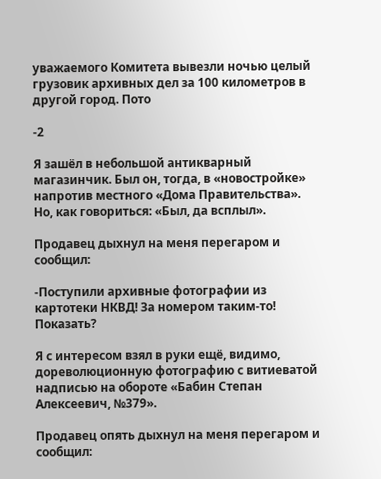уважаемого Комитета вывезли ночью целый грузовик архивных дел за 100 километров в другой город. Пото

-2

Я зашёл в небольшой антикварный магазинчик. Был он, тогда, в «новостройке» напротив местного «Дома Правительства». Но, как говориться: «Был, да всплыл».

Продавец дыхнул на меня перегаром и сообщил:

-Поступили архивные фотографии из картотеки НКВД! За номером таким-то! Показать?

Я с интересом взял в руки ещё, видимо, дореволюционную фотографию с витиеватой надписью на обороте «Бабин Степан Алексеевич, №379».

Продавец опять дыхнул на меня перегаром и сообщил: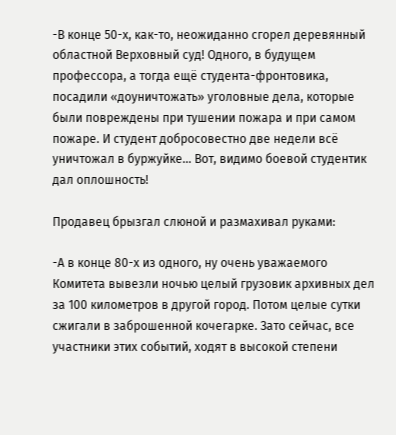-В конце 50-х, как-то, неожиданно сгорел деревянный областной Верховный суд! Одного, в будущем профессора, а тогда ещё студента-фронтовика, посадили «доуничтожать» уголовные дела, которые были повреждены при тушении пожара и при самом пожаре. И студент добросовестно две недели всё уничтожал в буржуйке… Вот, видимо боевой студентик дал оплошность!

Продавец брызгал слюной и размахивал руками:

-А в конце 80-х из одного, ну очень уважаемого Комитета вывезли ночью целый грузовик архивных дел за 100 километров в другой город. Потом целые сутки сжигали в заброшенной кочегарке. Зато сейчас, все участники этих событий, ходят в высокой степени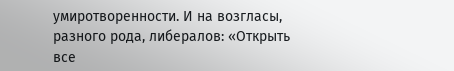умиротворенности. И на возгласы, разного рода, либералов: «Открыть все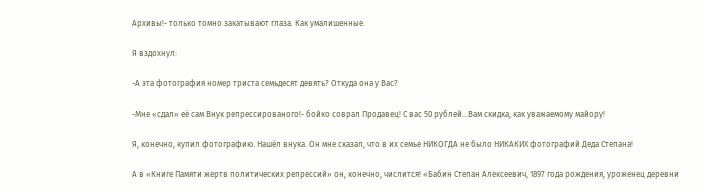Архивы!- только томно закатывают глаза. Как умалишенные.

Я вздохнул:

-А эта фотография номер триста семьдесят девять? Откуда она у Вас?

-Мне «сдал» её сам Внук репрессированого!- бойко соврал Продавец! С вас 50 рублей…Вам скидка, как уважаемому майору!

Я, конечно, купил фотографию. Нашёл внука. Он мне сказал, что в их семье НИКОГДА не было НИКАКИХ фотографий Деда Степана!

А в «Книге Памяти жертв политических репрессий» он, конечно, числится! «Бабин Степан Алексеевич, 1897 года рождения, уроженец деревни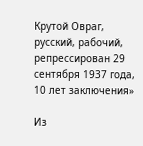Крутой Овраг, русский, рабочий, репрессирован 29 сентября 1937 года, 10 лет заключения»

Из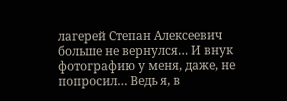лагерей Степан Алексеевич больше не вернулся… И внук фотографию у меня, даже, не попросил… Ведь я, в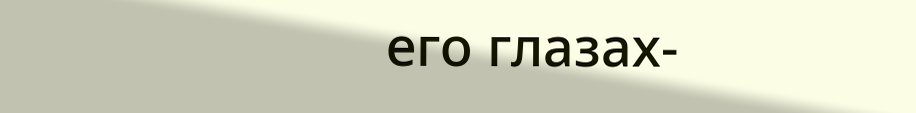его глазах-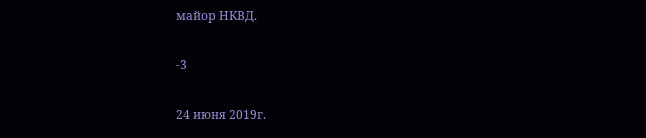майор НКВД.

-3

24 июня 2019г.